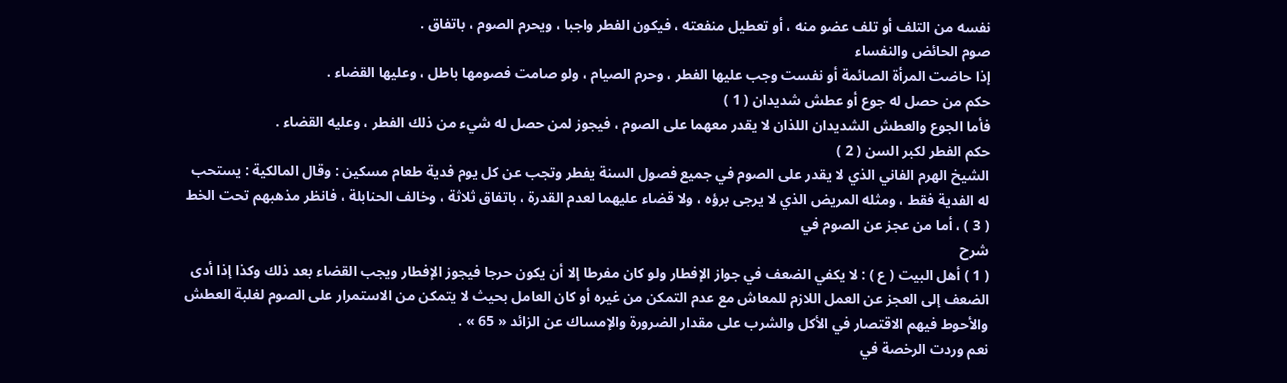نفسه من التلف أو تلف عضو منه ، أو تعطيل منفعته ، فيكون الفطر واجبا ، ويحرم الصوم ، باتفاق .
صوم الحائض والنفساء
إذا حاضت المرأة الصائمة أو نفست وجب عليها الفطر ، وحرم الصيام ، ولو صامت فصومها باطل ، وعليها القضاء .
حكم من حصل له جوع أو عطش شديدان ( 1 )
فأما الجوع والعطش الشديدان اللذان لا يقدر معهما على الصوم ، فيجوز لمن حصل له شيء من ذلك الفطر ، وعليه القضاء .
حكم الفطر لكبر السن ( 2 )
الشيخ الهرم الفاني الذي لا يقدر على الصوم في جميع فصول السنة يفطر وتجب عن كل يوم فدية طعام مسكين : وقال المالكية : يستحب له الفدية فقط ، ومثله المريض الذي لا يرجى برؤه ، ولا قضاء عليهما لعدم القدرة ، باتفاق ثلاثة ، وخالف الحنابلة ، فانظر مذهبهم تحت الخط ( 3 ) ، أما من عجز عن الصوم في
شرح
( 1 ) أهل البيت ( ع ) : لا يكفي الضعف في جواز الإفطار ولو كان مفرطا إلا أن يكون حرجا فيجوز الإفطار ويجب القضاء بعد ذلك وكذا إذا أدى الضعف إلى العجز عن العمل اللازم للمعاش مع عدم التمكن من غيره أو كان العامل بحيث لا يتمكن من الاستمرار على الصوم لغلبة العطش والأحوط فيهم الاقتصار في الأكل والشرب على مقدار الضرورة والإمساك عن الزائد « 65 » .
نعم وردت الرخصة في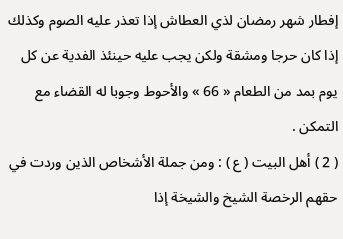إفطار شهر رمضان لذي العطاش إذا تعذر عليه الصوم وكذلك إذا كان حرجا ومشقة ولكن يجب عليه حينئذ الفدية عن كل يوم بمد من الطعام « 66 » والأحوط وجوبا له القضاء مع التمكن .
( 2 ) أهل البيت ( ع ) : ومن جملة الأشخاص الذين وردت في حقهم الرخصة الشيخ والشيخة إذا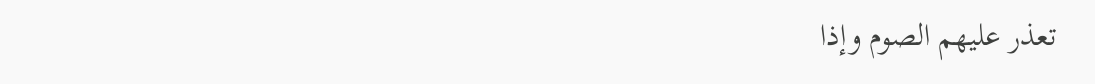تعذر عليهم الصوم وإذا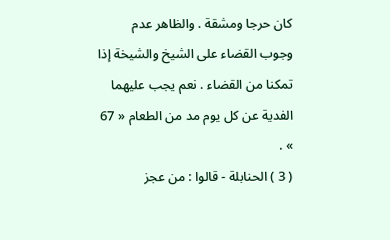كان حرجا ومشقة . والظاهر عدم وجوب القضاء على الشيخ والشيخة إذا تمكنا من القضاء . نعم يجب عليهما الفدية عن كل يوم مد من الطعام « 67 » .
( 3 ) الحنابلة - قالوا : من عجز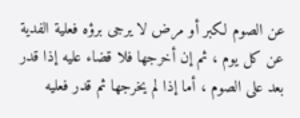عن الصوم لكبر أو مرض لا يرجى برؤه فعلية الفدية عن كل يوم ، ثم إن أخرجها فلا قضاء عليه إذا قدر بعد على الصوم ، أما إذا لم يخرجها ثم قدر فعليه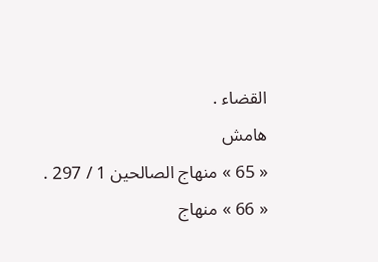القضاء .
هامش
« 65 » منهاج الصالحين 1 / 297 .
« 66 » منهاج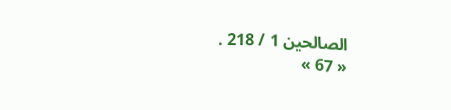الصالحين 1 / 218 .
« 67 »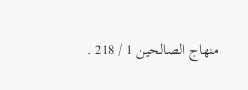منهاج الصالحين 1 / 218 .